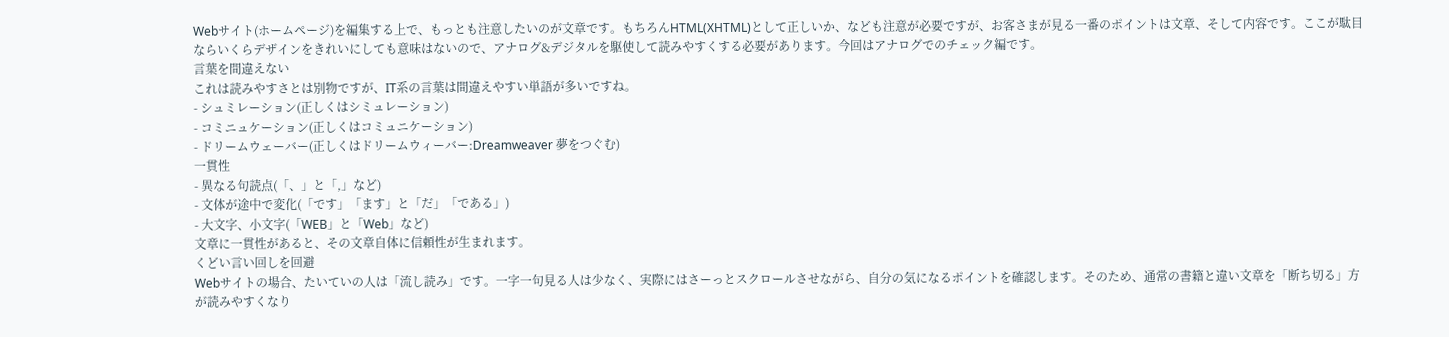Webサイト(ホームページ)を編集する上で、もっとも注意したいのが文章です。もちろんHTML(XHTML)として正しいか、なども注意が必要ですが、お客さまが見る一番のポイントは文章、そして内容です。ここが駄目ならいくらデザインをきれいにしても意味はないので、アナログ&デジタルを駆使して読みやすくする必要があります。今回はアナログでのチェック編です。
言葉を間違えない
これは読みやすさとは別物ですが、IT系の言葉は間違えやすい単語が多いですね。
- シュミレーション(正しくはシミュレーション)
- コミニュケーション(正しくはコミュニケーション)
- ドリームウェーバー(正しくはドリームウィーバー:Dreamweaver 夢をつぐむ)
一貫性
- 異なる句読点(「、」と「,」など)
- 文体が途中で変化(「です」「ます」と「だ」「である」)
- 大文字、小文字(「WEB」と「Web」など)
文章に一貫性があると、その文章自体に信頼性が生まれます。
くどい言い回しを回避
Webサイトの場合、たいていの人は「流し読み」です。一字一句見る人は少なく、実際にはさーっとスクロールさせながら、自分の気になるポイントを確認します。そのため、通常の書籍と違い文章を「断ち切る」方が読みやすくなり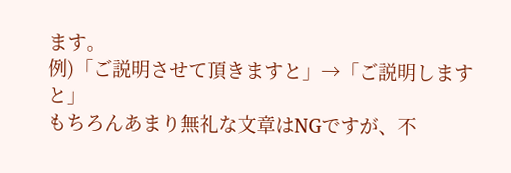ます。
例)「ご説明させて頂きますと」→「ご説明しますと」
もちろんあまり無礼な文章はNGですが、不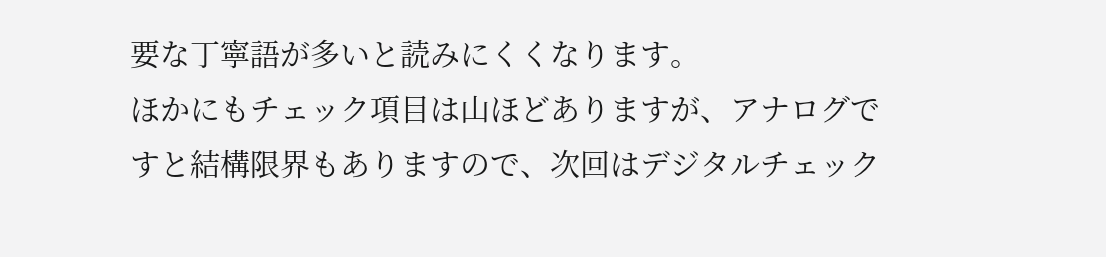要な丁寧語が多いと読みにくくなります。
ほかにもチェック項目は山ほどありますが、アナログですと結構限界もありますので、次回はデジタルチェック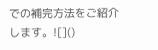での補完方法をご紹介します。![]()